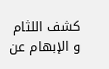كشف اللثام و الإبهام عن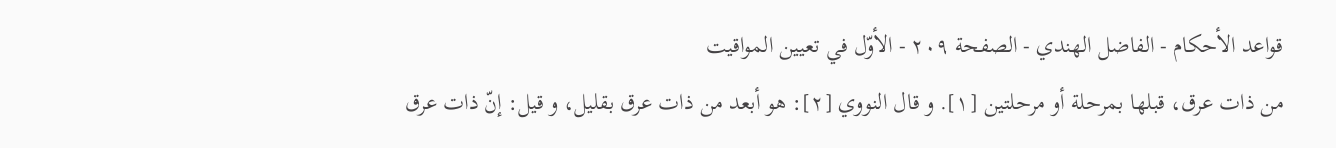قواعد الأحكام - الفاضل الهندي - الصفحة ٢٠٩ - الأوّل في تعيين المواقيت
من ذات عرق، قبلها بمرحلة أو مرحلتين [١]. و قال النووي [٢]: هو أبعد من ذات عرق بقليل، و قيل: إنّ ذات عرق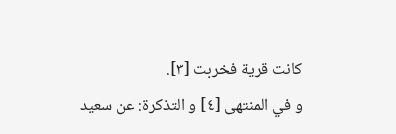كانت قرية فخربت [٣].
و في المنتهى [٤] و التذكرة: عن سعيد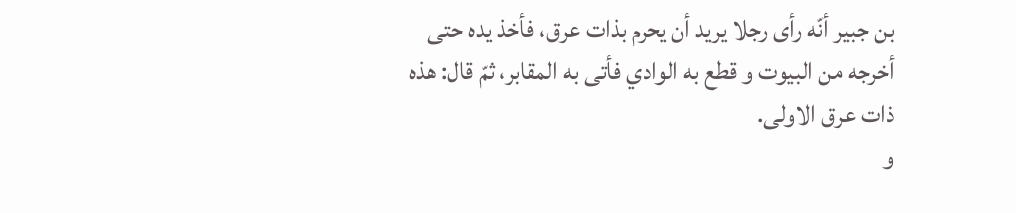بن جبير أنّه رأى رجلا يريد أن يحرم بذات عرق، فأخذ يده حتى أخرجه من البيوت و قطع به الوادي فأتى به المقابر، ثمّ قال: هذه ذات عرق الاولى.
و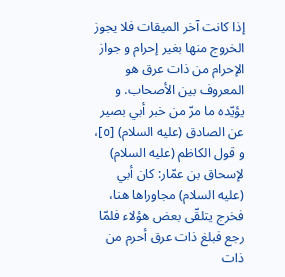إذا كانت آخر الميقات فلا يجوز الخروج منها بغير إحرام و جواز الإحرام من ذات عرق هو المعروف بين الأصحاب. و يؤيّده ما مرّ من خبر أبي بصير عن الصادق (عليه السلام) [٥]، و قول الكاظم (عليه السلام) لإسحاق بن عمّار: كان أبي (عليه السلام) مجاوراها هنا، فخرج يتلقّى بعض هؤلاء فلمّا رجع فبلغ ذات عرق أحرم من ذات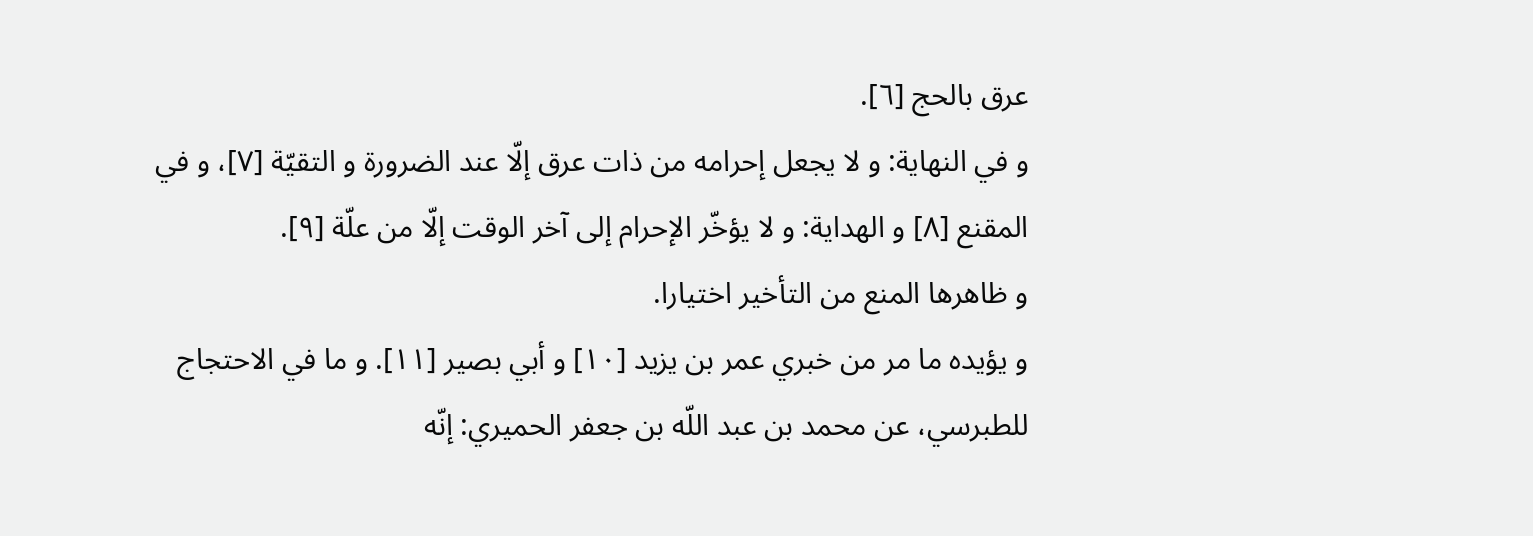عرق بالحج [٦].
و في النهاية: و لا يجعل إحرامه من ذات عرق إلّا عند الضرورة و التقيّة [٧]، و في المقنع [٨] و الهداية: و لا يؤخّر الإحرام إلى آخر الوقت إلّا من علّة [٩].
و ظاهرها المنع من التأخير اختيارا.
و يؤيده ما مر من خبري عمر بن يزيد [١٠] و أبي بصير [١١]. و ما في الاحتجاج للطبرسي، عن محمد بن عبد اللّه بن جعفر الحميري: إنّه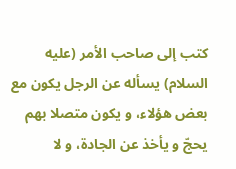كتب إلى صاحب الأمر (عليه السلام) يسأله عن الرجل يكون مع بعض هؤلاء، و يكون متصلا بهم يحجّ و يأخذ عن الجادة، و لا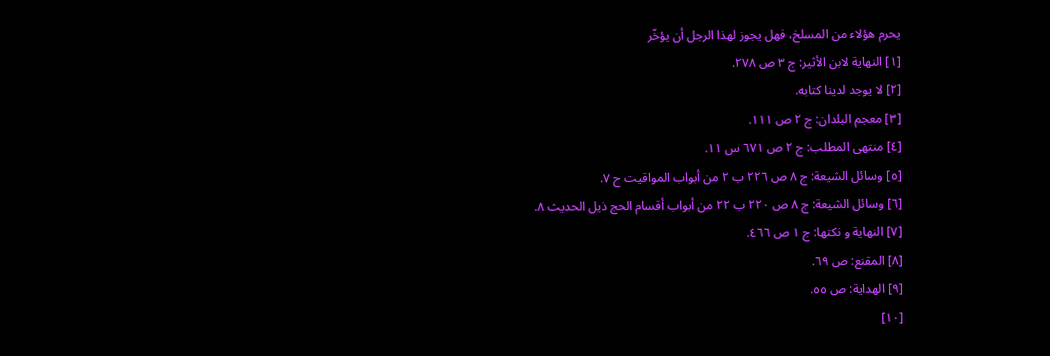يحرم هؤلاء من المسلخ، فهل يجوز لهذا الرجل أن يؤخّر
[١] النهاية لابن الأثير: ج ٣ ص ٢٧٨.
[٢] لا يوجد لدينا كتابه.
[٣] معجم البلدان: ج ٢ ص ١١١.
[٤] منتهى المطلب: ج ٢ ص ٦٧١ س ١١.
[٥] وسائل الشيعة: ج ٨ ص ٢٢٦ ب ٢ من أبواب المواقيت ح ٧.
[٦] وسائل الشيعة: ج ٨ ص ٢٢٠ ب ٢٢ من أبواب أقسام الحج ذيل الحديث ٨.
[٧] النهاية و نكتها: ج ١ ص ٤٦٦.
[٨] المقنع: ص ٦٩.
[٩] الهداية: ص ٥٥.
[١٠]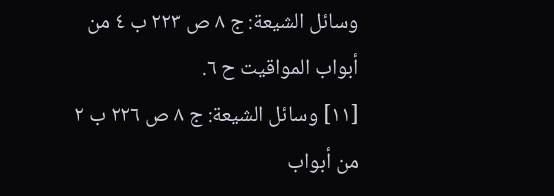وسائل الشيعة: ج ٨ ص ٢٢٣ ب ٤ من أبواب المواقيت ح ٦.
[١١] وسائل الشيعة: ج ٨ ص ٢٢٦ ب ٢ من أبواب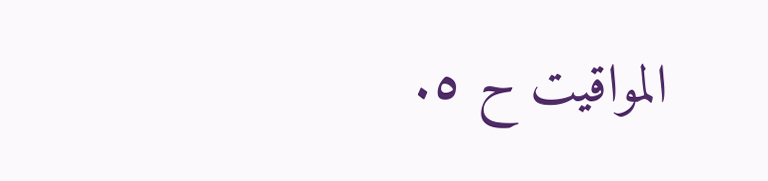المواقيت ح ٥.